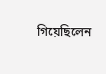গিয়েছিলেন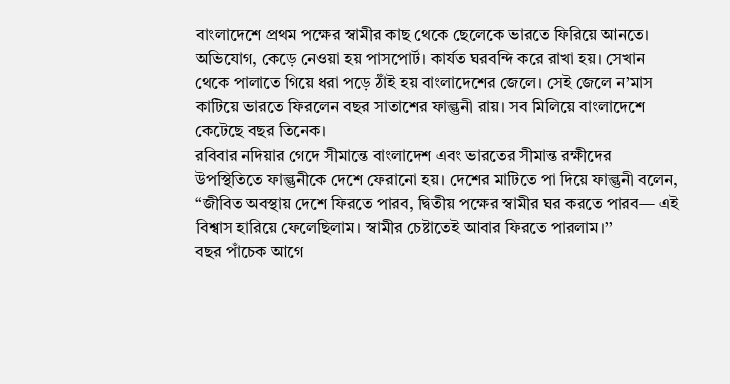বাংলাদেশে প্রথম পক্ষের স্বামীর কাছ থেকে ছেলেকে ভারতে ফিরিয়ে আনতে। অভিযোগ, কেড়ে নেওয়া হয় পাসপোর্ট। কার্যত ঘরবন্দি করে রাখা হয়। সেখান থেকে পালাতে গিয়ে ধরা পড়ে ঠাঁই হয় বাংলাদেশের জেলে। সেই জেলে ন’মাস কাটিয়ে ভারতে ফিরলেন বছর সাতাশের ফাল্গুনী রায়। সব মিলিয়ে বাংলাদেশে কেটেছে বছর তিনেক।
রবিবার নদিয়ার গেদে সীমান্তে বাংলাদেশ এবং ভারতের সীমান্ত রক্ষীদের উপস্থিতিতে ফাল্গুনীকে দেশে ফেরানো হয়। দেশের মাটিতে পা দিয়ে ফাল্গুনী বলেন, “জীবিত অবস্থায় দেশে ফিরতে পারব, দ্বিতীয় পক্ষের স্বামীর ঘর করতে পারব— এই বিশ্বাস হারিয়ে ফেলেছিলাম। স্বামীর চেষ্টাতেই আবার ফিরতে পারলাম।’’
বছর পাঁচেক আগে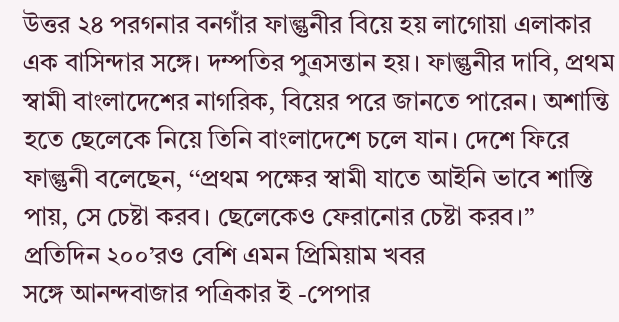উত্তর ২৪ পরগনার বনগাঁর ফাল্গুনীর বিয়ে হয় লাগোয়া এলাকার এক বাসিন্দার সঙ্গে। দম্পতির পুত্রসন্তান হয়। ফাল্গুনীর দাবি, প্রথম স্বামী বাংলাদেশের নাগরিক, বিয়ের পরে জানতে পারেন। অশান্তি হতে ছেলেকে নিয়ে তিনি বাংলাদেশে চলে যান। দেশে ফিরে ফাল্গুনী বলেছেন, ‘‘প্রথম পক্ষের স্বামী যাতে আইনি ভাবে শাস্তি পায়, সে চেষ্টা করব। ছেলেকেও ফেরানোর চেষ্টা করব।’’
প্রতিদিন ২০০’রও বেশি এমন প্রিমিয়াম খবর
সঙ্গে আনন্দবাজার পত্রিকার ই -পেপার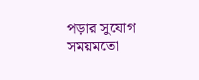পড়ার সুযোগ
সময়মতো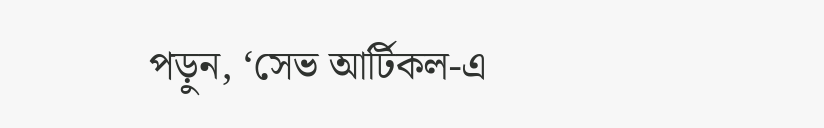পড়ুন, ‘সেভ আর্টিকল-এ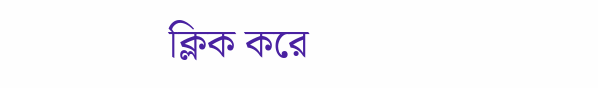ক্লিক করে